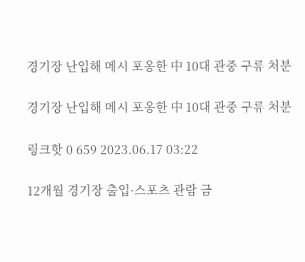경기장 난입해 메시 포옹한 中 10대 관중 구류 처분

경기장 난입해 메시 포옹한 中 10대 관중 구류 처분

링크핫 0 659 2023.06.17 03:22

12개월 경기장 출입·스포츠 관람 금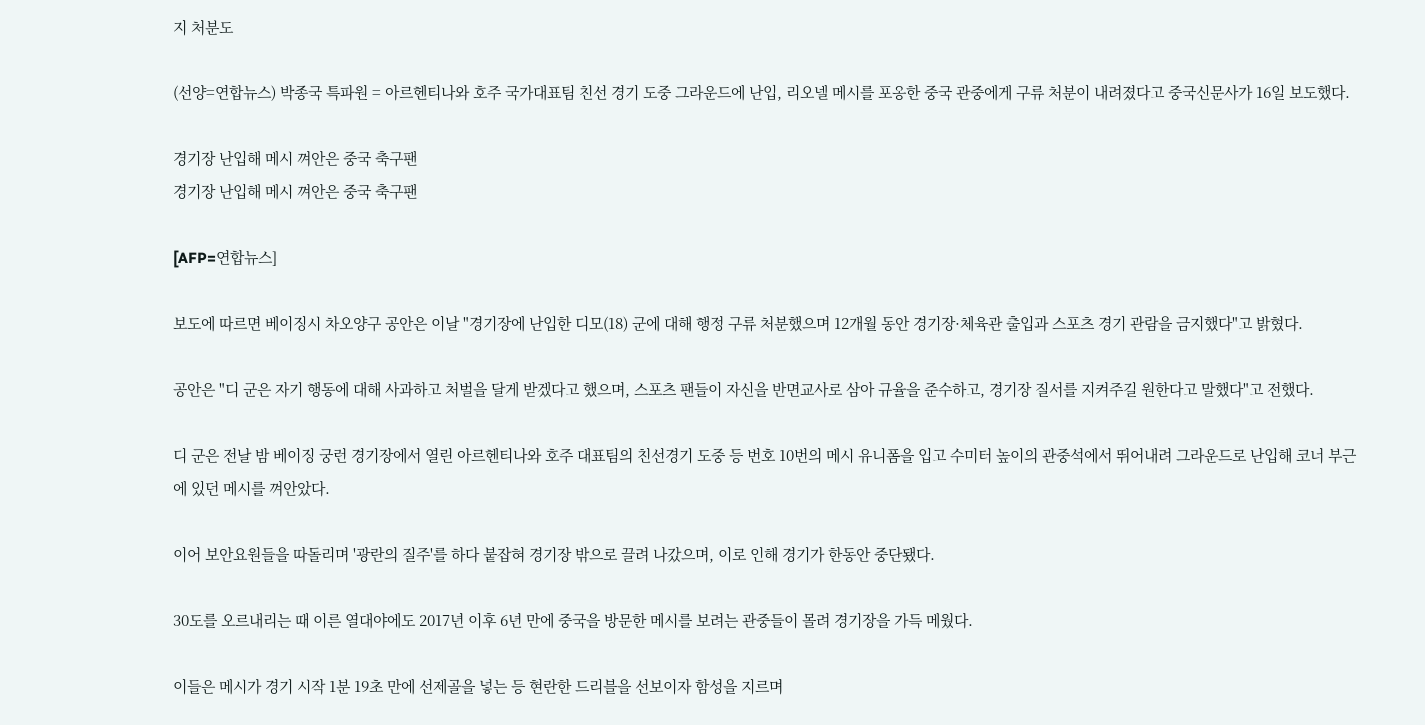지 처분도

(선양=연합뉴스) 박종국 특파원 = 아르헨티나와 호주 국가대표팀 친선 경기 도중 그라운드에 난입, 리오넬 메시를 포옹한 중국 관중에게 구류 처분이 내려졌다고 중국신문사가 16일 보도했다.

경기장 난입해 메시 껴안은 중국 축구팬
경기장 난입해 메시 껴안은 중국 축구팬

[AFP=연합뉴스]

보도에 따르면 베이징시 차오양구 공안은 이날 "경기장에 난입한 디모(18) 군에 대해 행정 구류 처분했으며 12개월 동안 경기장·체육관 출입과 스포츠 경기 관람을 금지했다"고 밝혔다.

공안은 "디 군은 자기 행동에 대해 사과하고 처벌을 달게 받겠다고 했으며, 스포츠 팬들이 자신을 반면교사로 삼아 규율을 준수하고, 경기장 질서를 지켜주길 원한다고 말했다"고 전했다.

디 군은 전날 밤 베이징 궁런 경기장에서 열린 아르헨티나와 호주 대표팀의 친선경기 도중 등 번호 10번의 메시 유니폼을 입고 수미터 높이의 관중석에서 뛰어내려 그라운드로 난입해 코너 부근에 있던 메시를 껴안았다.

이어 보안요원들을 따돌리며 '광란의 질주'를 하다 붙잡혀 경기장 밖으로 끌려 나갔으며, 이로 인해 경기가 한동안 중단됐다.

30도를 오르내리는 때 이른 열대야에도 2017년 이후 6년 만에 중국을 방문한 메시를 보려는 관중들이 몰려 경기장을 가득 메웠다.

이들은 메시가 경기 시작 1분 19초 만에 선제골을 넣는 등 현란한 드리블을 선보이자 함성을 지르며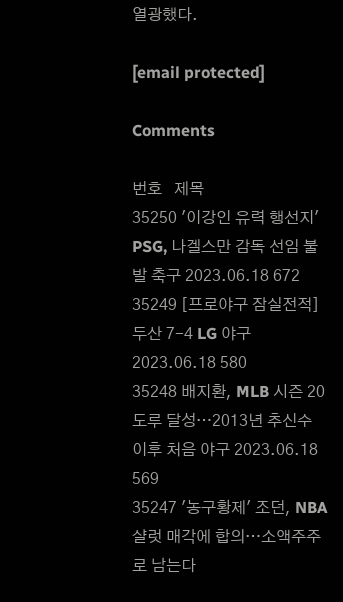열광했다.

[email protected]

Comments

번호   제목
35250 '이강인 유력 행선지' PSG, 나겔스만 감독 선임 불발 축구 2023.06.18 672
35249 [프로야구 잠실전적] 두산 7-4 LG 야구 2023.06.18 580
35248 배지환, MLB 시즌 20도루 달성…2013년 추신수 이후 처음 야구 2023.06.18 569
35247 '농구황제' 조던, NBA 샬럿 매각에 합의…소액주주로 남는다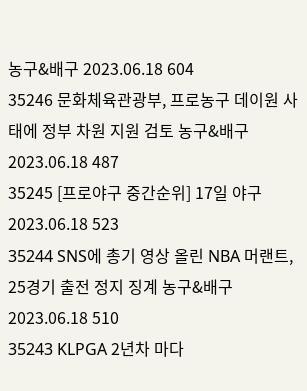농구&배구 2023.06.18 604
35246 문화체육관광부, 프로농구 데이원 사태에 정부 차원 지원 검토 농구&배구 2023.06.18 487
35245 [프로야구 중간순위] 17일 야구 2023.06.18 523
35244 SNS에 총기 영상 올린 NBA 머랜트, 25경기 출전 정지 징계 농구&배구 2023.06.18 510
35243 KLPGA 2년차 마다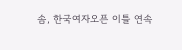솜, 한국여자오픈 이틀 연속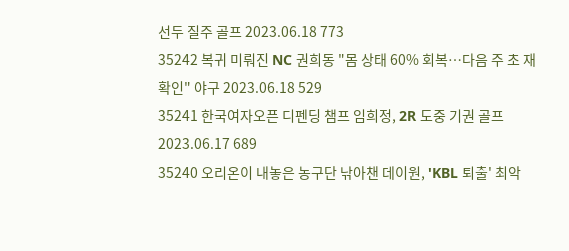선두 질주 골프 2023.06.18 773
35242 복귀 미뤄진 NC 권희동 "몸 상태 60% 회복…다음 주 초 재확인" 야구 2023.06.18 529
35241 한국여자오픈 디펜딩 챔프 임희정, 2R 도중 기권 골프 2023.06.17 689
35240 오리온이 내놓은 농구단 낚아챈 데이원, 'KBL 퇴출' 최악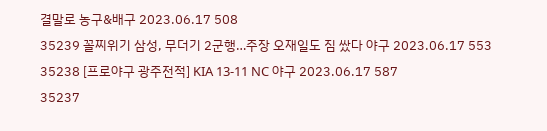결말로 농구&배구 2023.06.17 508
35239 꼴찌위기 삼성, 무더기 2군행…주장 오재일도 짐 쌌다 야구 2023.06.17 553
35238 [프로야구 광주전적] KIA 13-11 NC 야구 2023.06.17 587
35237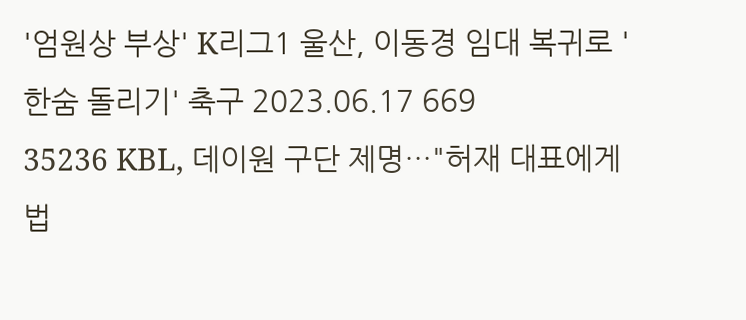'엄원상 부상' K리그1 울산, 이동경 임대 복귀로 '한숨 돌리기' 축구 2023.06.17 669
35236 KBL, 데이원 구단 제명…"허재 대표에게 법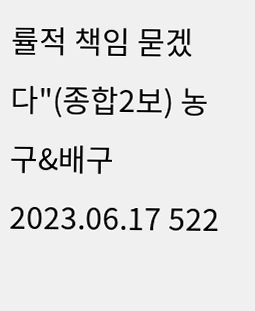률적 책임 묻겠다"(종합2보) 농구&배구 2023.06.17 522